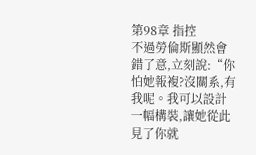第98章 指控
不過勞倫斯顯然會錯了意,立刻說:“你怕她報複?沒關系,有我呢。我可以設計一幅構裝,讓她從此見了你就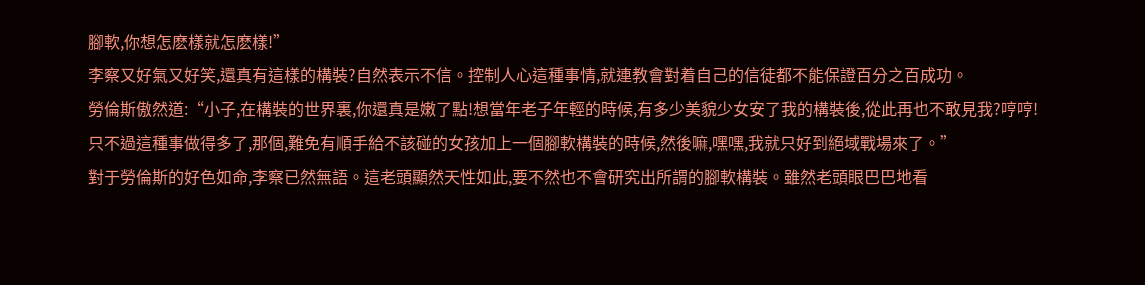腳軟,你想怎麽樣就怎麽樣!”
李察又好氣又好笑,還真有這樣的構裝?自然表示不信。控制人心這種事情,就連教會對着自己的信徒都不能保證百分之百成功。
勞倫斯傲然道:“小子,在構裝的世界裏,你還真是嫩了點!想當年老子年輕的時候,有多少美貌少女安了我的構裝後,從此再也不敢見我?哼哼!只不過這種事做得多了,那個,難免有順手給不該碰的女孩加上一個腳軟構裝的時候,然後嘛,嘿嘿,我就只好到絕域戰場來了。”
對于勞倫斯的好色如命,李察已然無語。這老頭顯然天性如此,要不然也不會研究出所謂的腳軟構裝。雖然老頭眼巴巴地看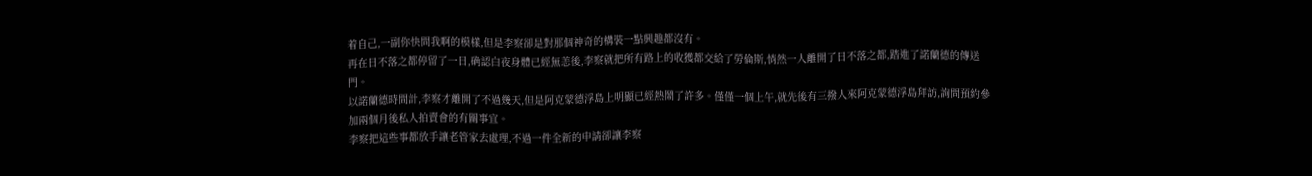着自己,一副你快問我啊的模樣,但是李察卻是對那個神奇的構裝一點興趣都沒有。
再在日不落之都停留了一日,确認白夜身體已經無恙後,李察就把所有路上的收獲都交給了勞倫斯,悄然一人離開了日不落之都,踏進了諾蘭德的傳送門。
以諾蘭德時間計,李察才離開了不過幾天,但是阿克蒙德浮島上明顯已經熱鬧了許多。僅僅一個上午,就先後有三撥人來阿克蒙德浮島拜訪,詢問預約參加兩個月後私人拍賣會的有關事宜。
李察把這些事都放手讓老管家去處理,不過一件全新的申請卻讓李察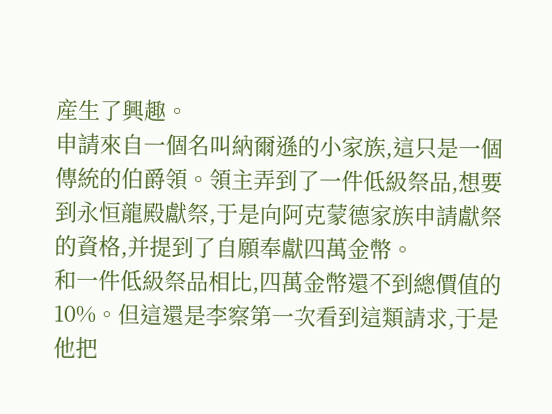産生了興趣。
申請來自一個名叫納爾遜的小家族,這只是一個傳統的伯爵領。領主弄到了一件低級祭品,想要到永恒龍殿獻祭,于是向阿克蒙德家族申請獻祭的資格,并提到了自願奉獻四萬金幣。
和一件低級祭品相比,四萬金幣還不到總價值的10%。但這還是李察第一次看到這類請求,于是他把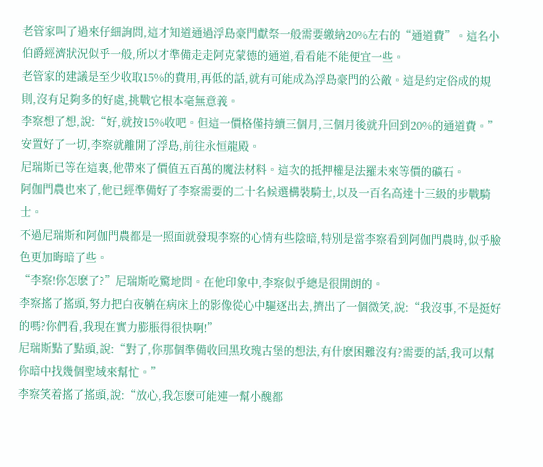老管家叫了過來仔細詢問,這才知道通過浮島豪門獻祭一般需要繳納20%左右的“通道費”。這名小伯爵經濟狀況似乎一般,所以才準備走走阿克蒙德的通道,看看能不能便宜一些。
老管家的建議是至少收取15%的費用,再低的話,就有可能成為浮島豪門的公敵。這是約定俗成的規則,沒有足夠多的好處,挑戰它根本毫無意義。
李察想了想,說:“好,就按15%收吧。但這一價格僅持續三個月,三個月後就升回到20%的通道費。”
安置好了一切,李察就離開了浮島,前往永恒龍殿。
尼瑞斯已等在這裏,他帶來了價值五百萬的魔法材料。這次的抵押權是法羅未來等價的礦石。
阿伽門農也來了,他已經準備好了李察需要的二十名候選構裝騎士,以及一百名高達十三級的步戰騎士。
不過尼瑞斯和阿伽門農都是一照面就發現李察的心情有些陰暗,特別是當李察看到阿伽門農時,似乎臉色更加晦暗了些。
“李察!你怎麽了?”尼瑞斯吃驚地問。在他印象中,李察似乎總是很開朗的。
李察搖了搖頭,努力把白夜躺在病床上的影像從心中驅逐出去,擠出了一個微笑,說:“我沒事,不是挺好的嗎?你們看,我現在實力膨脹得很快啊!”
尼瑞斯點了點頭,說:“對了,你那個準備收回黑玫瑰古堡的想法,有什麽困難沒有?需要的話,我可以幫你暗中找幾個聖域來幫忙。”
李察笑着搖了搖頭,說:“放心,我怎麽可能連一幫小醜都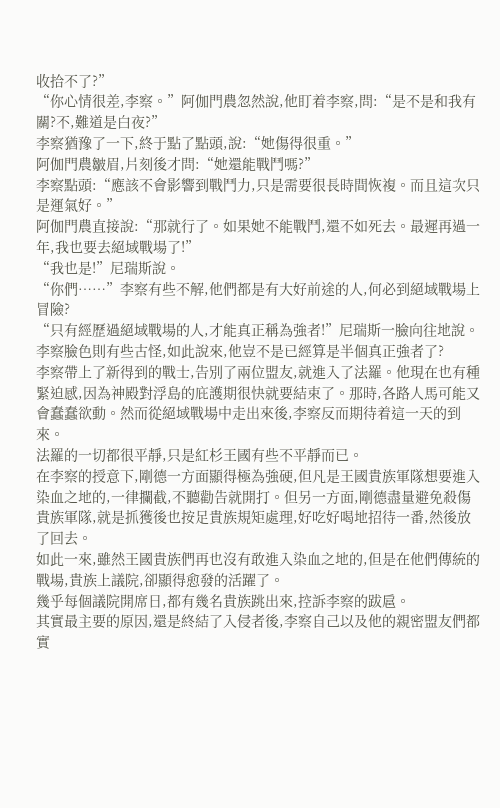收拾不了?”
“你心情很差,李察。”阿伽門農忽然說,他盯着李察,問:“是不是和我有關?不,難道是白夜?”
李察猶豫了一下,終于點了點頭,說:“她傷得很重。”
阿伽門農皺眉,片刻後才問:“她還能戰鬥嗎?”
李察點頭:“應該不會影響到戰鬥力,只是需要很長時間恢複。而且這次只是運氣好。”
阿伽門農直接說:“那就行了。如果她不能戰鬥,還不如死去。最遲再過一年,我也要去絕域戰場了!”
“我也是!”尼瑞斯說。
“你們……”李察有些不解,他們都是有大好前途的人,何必到絕域戰場上冒險?
“只有經歷過絕域戰場的人,才能真正稱為強者!”尼瑞斯一臉向往地說。
李察臉色則有些古怪,如此說來,他豈不是已經算是半個真正強者了?
李察帶上了新得到的戰士,告別了兩位盟友,就進入了法羅。他現在也有種緊迫感,因為神殿對浮島的庇護期很快就要結束了。那時,各路人馬可能又會蠢蠢欲動。然而從絕域戰場中走出來後,李察反而期待着這一天的到來。
法羅的一切都很平靜,只是紅杉王國有些不平靜而已。
在李察的授意下,剛德一方面顯得極為強硬,但凡是王國貴族軍隊想要進入染血之地的,一律攔截,不聽勸告就開打。但另一方面,剛德盡量避免殺傷貴族軍隊,就是抓獲後也按足貴族規矩處理,好吃好喝地招待一番,然後放了回去。
如此一來,雖然王國貴族們再也沒有敢進入染血之地的,但是在他們傳統的戰場,貴族上議院,卻顯得愈發的活躍了。
幾乎每個議院開席日,都有幾名貴族跳出來,控訴李察的跋扈。
其實最主要的原因,還是終結了入侵者後,李察自己以及他的親密盟友們都實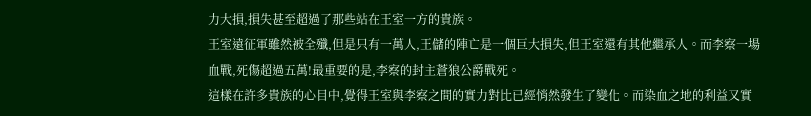力大損,損失甚至超過了那些站在王室一方的貴族。
王室遠征軍雖然被全殲,但是只有一萬人,王儲的陣亡是一個巨大損失,但王室還有其他繼承人。而李察一場血戰,死傷超過五萬!最重要的是,李察的封主蒼狼公爵戰死。
這樣在許多貴族的心目中,覺得王室與李察之間的實力對比已經悄然發生了變化。而染血之地的利益又實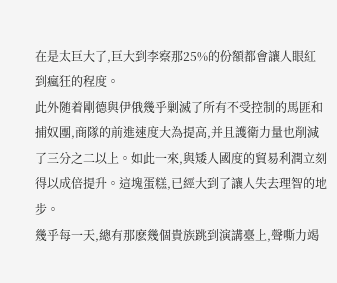在是太巨大了,巨大到李察那25%的份額都會讓人眼紅到瘋狂的程度。
此外随着剛德與伊俄幾乎剿滅了所有不受控制的馬匪和捕奴團,商隊的前進速度大為提高,并且護衛力量也削減了三分之二以上。如此一來,與矮人國度的貿易利潤立刻得以成倍提升。這塊蛋糕,已經大到了讓人失去理智的地步。
幾乎每一天,總有那麽幾個貴族跳到演講臺上,聲嘶力竭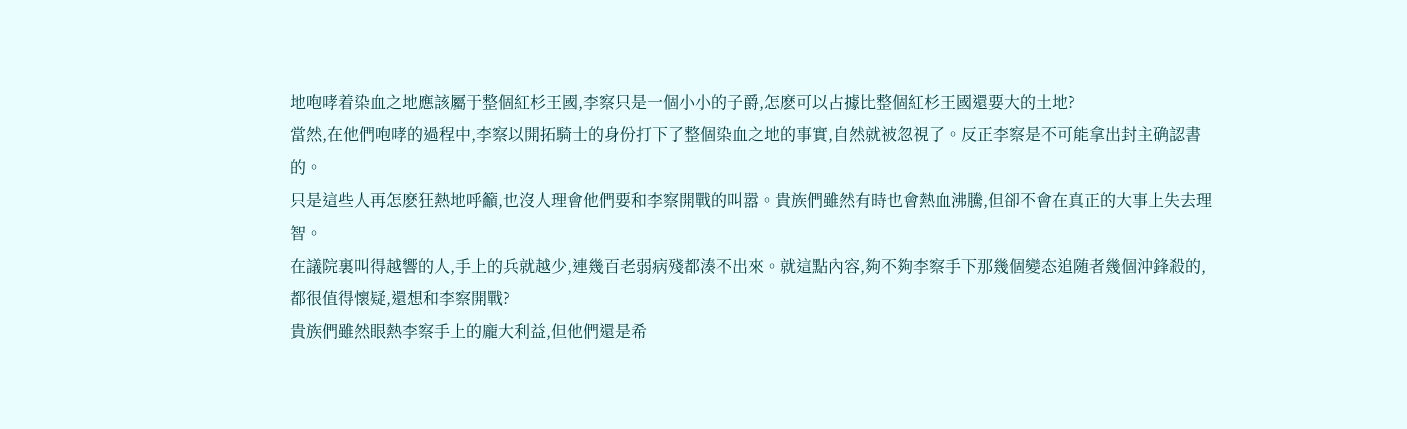地咆哮着染血之地應該屬于整個紅杉王國,李察只是一個小小的子爵,怎麽可以占據比整個紅杉王國還要大的土地?
當然,在他們咆哮的過程中,李察以開拓騎士的身份打下了整個染血之地的事實,自然就被忽視了。反正李察是不可能拿出封主确認書的。
只是這些人再怎麽狂熱地呼籲,也沒人理會他們要和李察開戰的叫嚣。貴族們雖然有時也會熱血沸騰,但卻不會在真正的大事上失去理智。
在議院裏叫得越響的人,手上的兵就越少,連幾百老弱病殘都湊不出來。就這點內容,夠不夠李察手下那幾個變态追随者幾個沖鋒殺的,都很值得懷疑,還想和李察開戰?
貴族們雖然眼熱李察手上的龐大利益,但他們還是希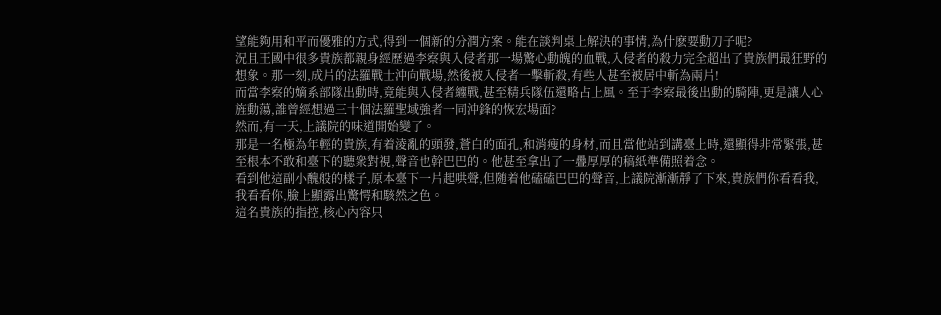望能夠用和平而優雅的方式,得到一個新的分潤方案。能在談判桌上解決的事情,為什麽要動刀子呢?
況且王國中很多貴族都親身經歷過李察與入侵者那一場驚心動魄的血戰,入侵者的殺力完全超出了貴族們最狂野的想象。那一刻,成片的法羅戰士沖向戰場,然後被入侵者一擊斬殺,有些人甚至被居中斬為兩片!
而當李察的嫡系部隊出動時,竟能與入侵者纏戰,甚至精兵隊伍還略占上風。至于李察最後出動的騎陣,更是讓人心旌動蕩,誰曾經想過三十個法羅聖域強者一同沖鋒的恢宏場面?
然而,有一天,上議院的味道開始變了。
那是一名極為年輕的貴族,有着淩亂的頭發,蒼白的面孔,和消瘦的身材,而且當他站到講臺上時,還顯得非常緊張,甚至根本不敢和臺下的聽衆對視,聲音也幹巴巴的。他甚至拿出了一疊厚厚的稿紙準備照着念。
看到他這副小醜般的樣子,原本臺下一片起哄聲,但随着他磕磕巴巴的聲音,上議院漸漸靜了下來,貴族們你看看我,我看看你,臉上顯露出驚愕和駭然之色。
這名貴族的指控,核心內容只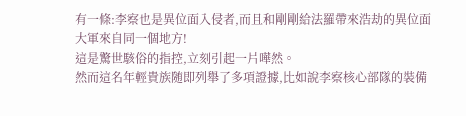有一條:李察也是異位面入侵者,而且和剛剛給法羅帶來浩劫的異位面大軍來自同一個地方!
這是驚世駭俗的指控,立刻引起一片嘩然。
然而這名年輕貴族随即列舉了多項證據,比如說李察核心部隊的裝備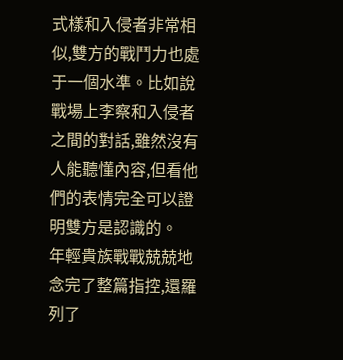式樣和入侵者非常相似,雙方的戰鬥力也處于一個水準。比如說戰場上李察和入侵者之間的對話,雖然沒有人能聽懂內容,但看他們的表情完全可以證明雙方是認識的。
年輕貴族戰戰兢兢地念完了整篇指控,還羅列了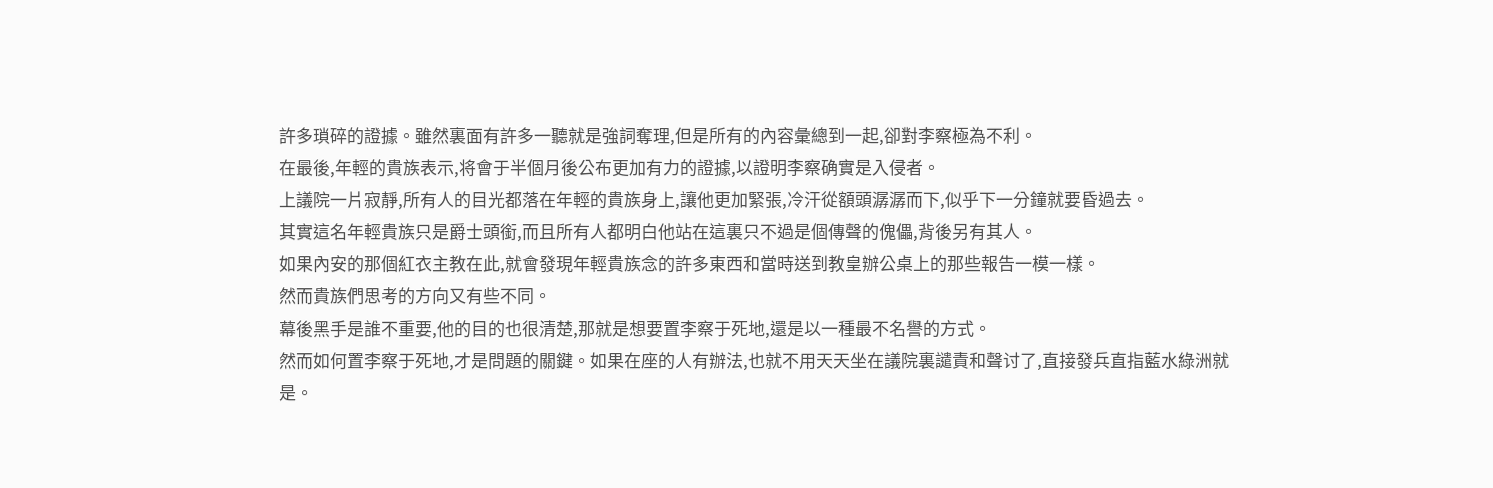許多瑣碎的證據。雖然裏面有許多一聽就是強詞奪理,但是所有的內容彙總到一起,卻對李察極為不利。
在最後,年輕的貴族表示,将會于半個月後公布更加有力的證據,以證明李察确實是入侵者。
上議院一片寂靜,所有人的目光都落在年輕的貴族身上,讓他更加緊張,冷汗從額頭潺潺而下,似乎下一分鐘就要昏過去。
其實這名年輕貴族只是爵士頭銜,而且所有人都明白他站在這裏只不過是個傳聲的傀儡,背後另有其人。
如果內安的那個紅衣主教在此,就會發現年輕貴族念的許多東西和當時送到教皇辦公桌上的那些報告一模一樣。
然而貴族們思考的方向又有些不同。
幕後黑手是誰不重要,他的目的也很清楚,那就是想要置李察于死地,還是以一種最不名譽的方式。
然而如何置李察于死地,才是問題的關鍵。如果在座的人有辦法,也就不用天天坐在議院裏譴責和聲讨了,直接發兵直指藍水綠洲就是。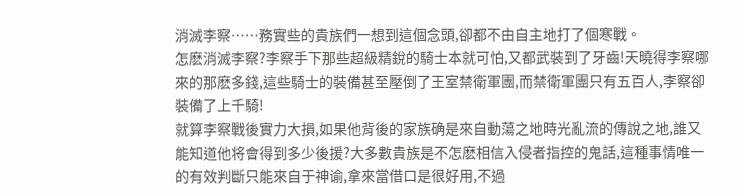消滅李察……務實些的貴族們一想到這個念頭,卻都不由自主地打了個寒戰。
怎麽消滅李察?李察手下那些超級精銳的騎士本就可怕,又都武裝到了牙齒!天曉得李察哪來的那麽多錢,這些騎士的裝備甚至壓倒了王室禁衛軍團,而禁衛軍團只有五百人,李察卻裝備了上千騎!
就算李察戰後實力大損,如果他背後的家族确是來自動蕩之地時光亂流的傳說之地,誰又能知道他将會得到多少後援?大多數貴族是不怎麽相信入侵者指控的鬼話,這種事情唯一的有效判斷只能來自于神谕,拿來當借口是很好用,不過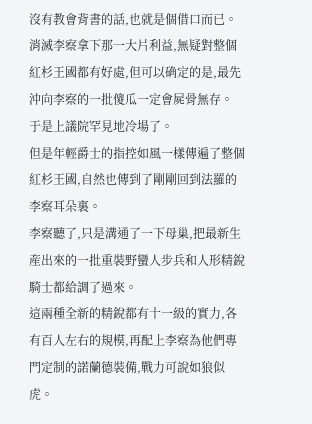沒有教會背書的話,也就是個借口而已。
消滅李察拿下那一大片利益,無疑對整個紅杉王國都有好處,但可以确定的是,最先沖向李察的一批傻瓜一定會屍骨無存。
于是上議院罕見地冷場了。
但是年輕爵士的指控如風一樣傳遍了整個紅杉王國,自然也傳到了剛剛回到法羅的李察耳朵裏。
李察聽了,只是溝通了一下母巢,把最新生産出來的一批重裝野蠻人步兵和人形精銳騎士都給調了過來。
這兩種全新的精銳都有十一級的實力,各有百人左右的規模,再配上李察為他們專門定制的諾蘭德裝備,戰力可說如狼似虎。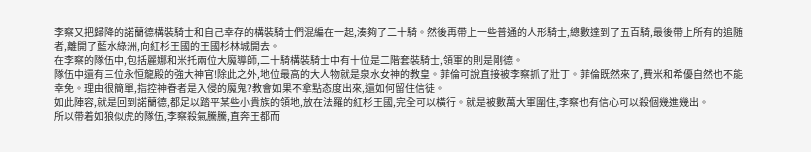李察又把歸降的諾蘭德構裝騎士和自己幸存的構裝騎士們混編在一起,湊夠了二十騎。然後再帶上一些普通的人形騎士,總數達到了五百騎,最後帶上所有的追随者,離開了藍水綠洲,向紅杉王國的王國杉林城開去。
在李察的隊伍中,包括麗娜和米托兩位大魔導師,二十騎構裝騎士中有十位是二階套裝騎士,領軍的則是剛德。
隊伍中還有三位永恒龍殿的強大神官!除此之外,地位最高的大人物就是泉水女神的教皇。菲倫可說直接被李察抓了壯丁。菲倫既然來了,費米和希優自然也不能幸免。理由很簡單,指控神眷者是入侵的魔鬼?教會如果不拿點态度出來,還如何留住信徒。
如此陣容,就是回到諾蘭德,都足以踏平某些小貴族的領地,放在法羅的紅杉王國,完全可以橫行。就是被數萬大軍圍住,李察也有信心可以殺個幾進幾出。
所以帶着如狼似虎的隊伍,李察殺氣騰騰,直奔王都而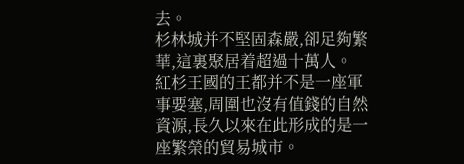去。
杉林城并不堅固森嚴,卻足夠繁華,這裏聚居着超過十萬人。
紅杉王國的王都并不是一座軍事要塞,周圍也沒有值錢的自然資源,長久以來在此形成的是一座繁榮的貿易城市。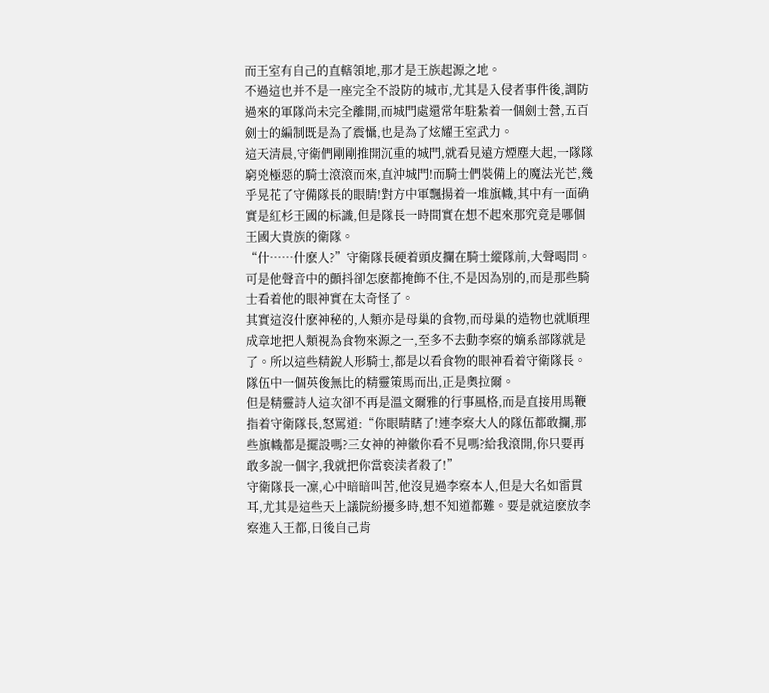而王室有自己的直轄領地,那才是王族起源之地。
不過這也并不是一座完全不設防的城市,尤其是入侵者事件後,調防過來的軍隊尚未完全離開,而城門處還常年駐紮着一個劍士營,五百劍士的編制既是為了震懾,也是為了炫耀王室武力。
這天清晨,守衛們剛剛推開沉重的城門,就看見遠方煙塵大起,一隊隊窮兇極惡的騎士滾滾而來,直沖城門!而騎士們裝備上的魔法光芒,幾乎晃花了守備隊長的眼睛!對方中軍飄揚着一堆旗幟,其中有一面确實是紅杉王國的标識,但是隊長一時間實在想不起來那究竟是哪個王國大貴族的衛隊。
“什……什麽人?”守衛隊長硬着頭皮攔在騎士縱隊前,大聲喝問。可是他聲音中的顫抖卻怎麽都掩飾不住,不是因為別的,而是那些騎士看着他的眼神實在太奇怪了。
其實這沒什麽神秘的,人類亦是母巢的食物,而母巢的造物也就順理成章地把人類視為食物來源之一,至多不去動李察的嫡系部隊就是了。所以這些精銳人形騎士,都是以看食物的眼神看着守衛隊長。
隊伍中一個英俊無比的精靈策馬而出,正是奧拉爾。
但是精靈詩人這次卻不再是溫文爾雅的行事風格,而是直接用馬鞭指着守衛隊長,怒罵道:“你眼睛瞎了!連李察大人的隊伍都敢攔,那些旗幟都是擺設嗎?三女神的神徽你看不見嗎?給我滾開,你只要再敢多說一個字,我就把你當亵渎者殺了!”
守衛隊長一凜,心中暗暗叫苦,他沒見過李察本人,但是大名如雷貫耳,尤其是這些天上議院紛擾多時,想不知道都難。要是就這麽放李察進入王都,日後自己肯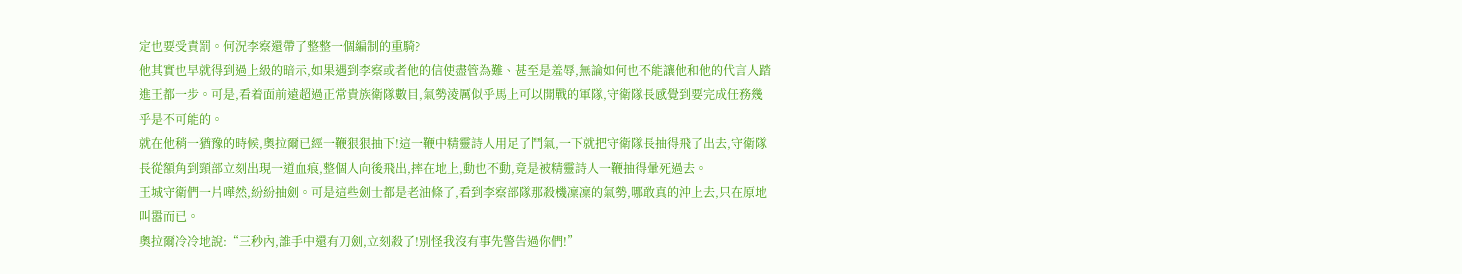定也要受責罰。何況李察還帶了整整一個編制的重騎?
他其實也早就得到過上級的暗示,如果遇到李察或者他的信使盡管為難、甚至是羞辱,無論如何也不能讓他和他的代言人踏進王都一步。可是,看着面前遠超過正常貴族衛隊數目,氣勢淩厲似乎馬上可以開戰的軍隊,守衛隊長感覺到要完成任務幾乎是不可能的。
就在他稍一猶豫的時候,奧拉爾已經一鞭狠狠抽下!這一鞭中精靈詩人用足了鬥氣,一下就把守衛隊長抽得飛了出去,守衛隊長從額角到頸部立刻出現一道血痕,整個人向後飛出,摔在地上,動也不動,竟是被精靈詩人一鞭抽得暈死過去。
王城守衛們一片嘩然,紛紛抽劍。可是這些劍士都是老油條了,看到李察部隊那殺機凜凜的氣勢,哪敢真的沖上去,只在原地叫嚣而已。
奧拉爾冷冷地說:“三秒內,誰手中還有刀劍,立刻殺了!別怪我沒有事先警告過你們!”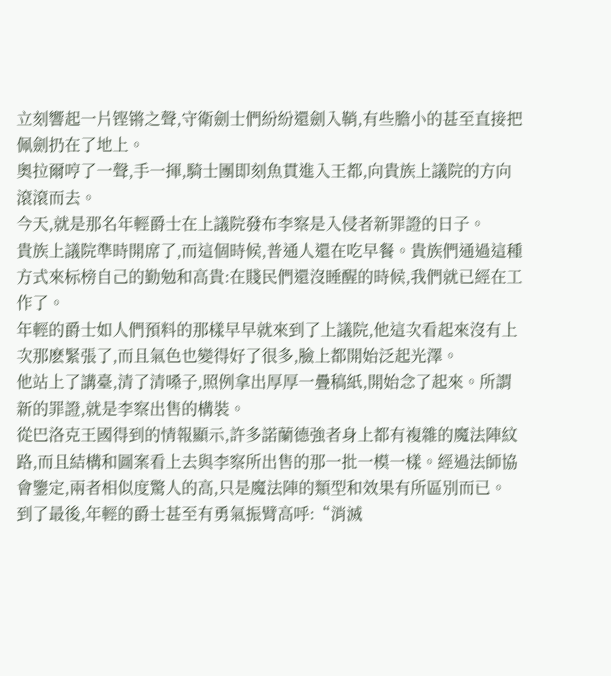立刻響起一片铿锵之聲,守衛劍士們紛紛還劍入鞘,有些膽小的甚至直接把佩劍扔在了地上。
奧拉爾哼了一聲,手一揮,騎士團即刻魚貫進入王都,向貴族上議院的方向滾滾而去。
今天,就是那名年輕爵士在上議院發布李察是入侵者新罪證的日子。
貴族上議院準時開席了,而這個時候,普通人還在吃早餐。貴族們通過這種方式來标榜自己的勤勉和高貴:在賤民們還沒睡醒的時候,我們就已經在工作了。
年輕的爵士如人們預料的那樣早早就來到了上議院,他這次看起來沒有上次那麽緊張了,而且氣色也變得好了很多,臉上都開始泛起光澤。
他站上了講臺,清了清嗓子,照例拿出厚厚一疊稿紙,開始念了起來。所謂新的罪證,就是李察出售的構裝。
從巴洛克王國得到的情報顯示,許多諾蘭德強者身上都有複雜的魔法陣紋路,而且結構和圖案看上去與李察所出售的那一批一模一樣。經過法師協會鑒定,兩者相似度驚人的高,只是魔法陣的類型和效果有所區別而已。
到了最後,年輕的爵士甚至有勇氣振臂高呼:“消滅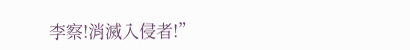李察!消滅入侵者!”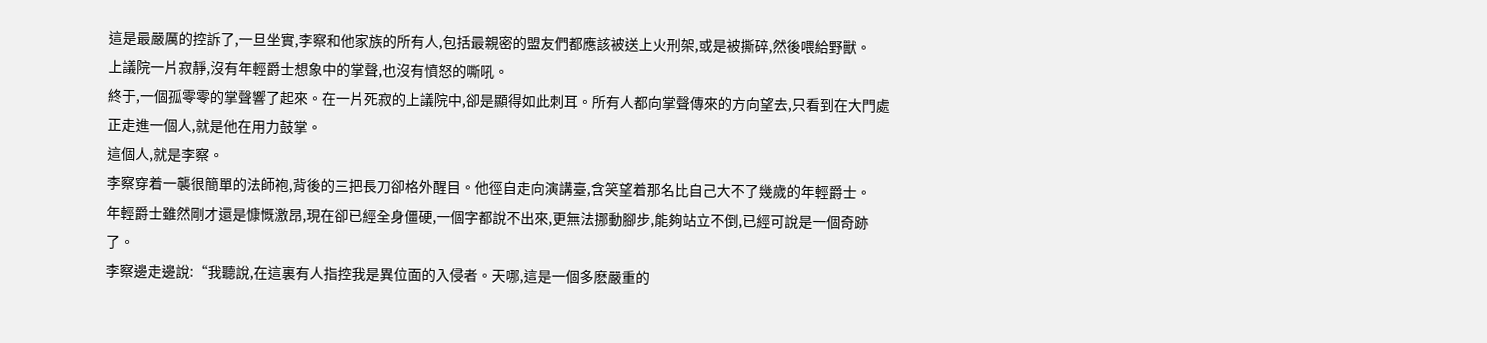這是最嚴厲的控訴了,一旦坐實,李察和他家族的所有人,包括最親密的盟友們都應該被送上火刑架,或是被撕碎,然後喂給野獸。
上議院一片寂靜,沒有年輕爵士想象中的掌聲,也沒有憤怒的嘶吼。
終于,一個孤零零的掌聲響了起來。在一片死寂的上議院中,卻是顯得如此刺耳。所有人都向掌聲傳來的方向望去,只看到在大門處正走進一個人,就是他在用力鼓掌。
這個人,就是李察。
李察穿着一襲很簡單的法師袍,背後的三把長刀卻格外醒目。他徑自走向演講臺,含笑望着那名比自己大不了幾歲的年輕爵士。
年輕爵士雖然剛才還是慷慨激昂,現在卻已經全身僵硬,一個字都說不出來,更無法挪動腳步,能夠站立不倒,已經可說是一個奇跡了。
李察邊走邊說:“我聽說,在這裏有人指控我是異位面的入侵者。天哪,這是一個多麽嚴重的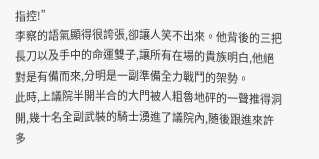指控!”
李察的語氣顯得很誇張,卻讓人笑不出來。他背後的三把長刀以及手中的命運雙子,讓所有在場的貴族明白,他絕對是有備而來,分明是一副準備全力戰鬥的架勢。
此時,上議院半開半合的大門被人粗魯地砰的一聲推得洞開,幾十名全副武裝的騎士湧進了議院內,随後跟進來許多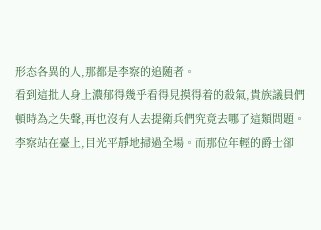形态各異的人,那都是李察的追随者。
看到這批人身上濃郁得幾乎看得見摸得着的殺氣,貴族議員們頓時為之失聲,再也沒有人去提衛兵們究竟去哪了這類問題。
李察站在臺上,目光平靜地掃過全場。而那位年輕的爵士卻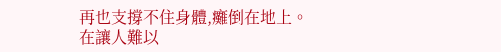再也支撐不住身體,癱倒在地上。
在讓人難以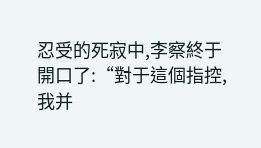忍受的死寂中,李察終于開口了:“對于這個指控,我并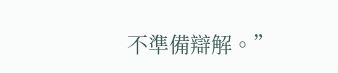不準備辯解。”